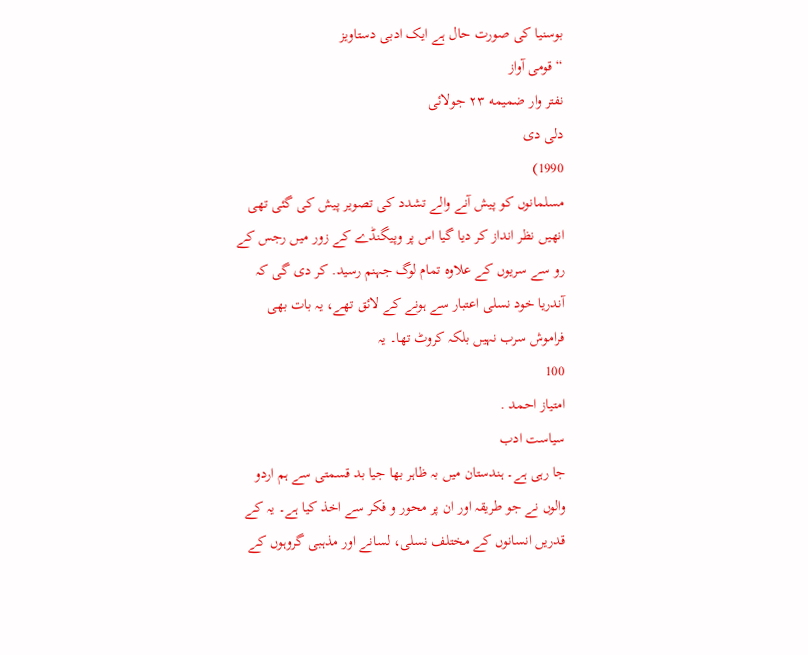بوسنیا کی صورت حال ہے ایک ادبی دستاویز
“قومی آواز
نفتر وار ضمیمه ۲۳ جولائی
دلی دی
1990)
مسلمانوں کو پیش آنے والے تشدد کی تصویر پیش کی گئی تھی انھیں نظر انداز کر دیا گیا اس پر وپیگنڈے کے زور میں رجس کے رو سے سریوں کے علاوہ تمام لوگ جہنم رسید. کر دی گی کہ آندریا خود نسلی اعتبار سے ہونے کے لائق تھے، یہ بات بھی فراموش سرب نہیں بلکہ کروٹ تھا۔ یہ
100
امتیاز احمد .
سیاست ادب
جا رہی ہے۔ ہندستان میں بہ ظاہر بھا جیا بد قسمتی سے ہم اردو والوں نے جو طریقہ اور ان پر محور و فکر سے اخذ کیا ہے۔ یہ کے قدریں انسانوں کے مختلف نسلی، لسانے اور مذہبی گروہوں کے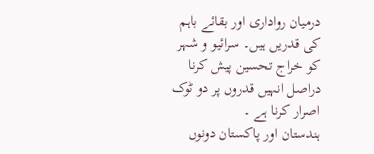درمیان رواداری اور بقائے باہم کی قدریں ہیں۔ سرائیو و شہر کو خراج تحسین پیش کرنا دراصل انہیں قدروں پر دو ٹوک اصرار کرنا ہے ۔
ہندستان اور پاکستان دونوں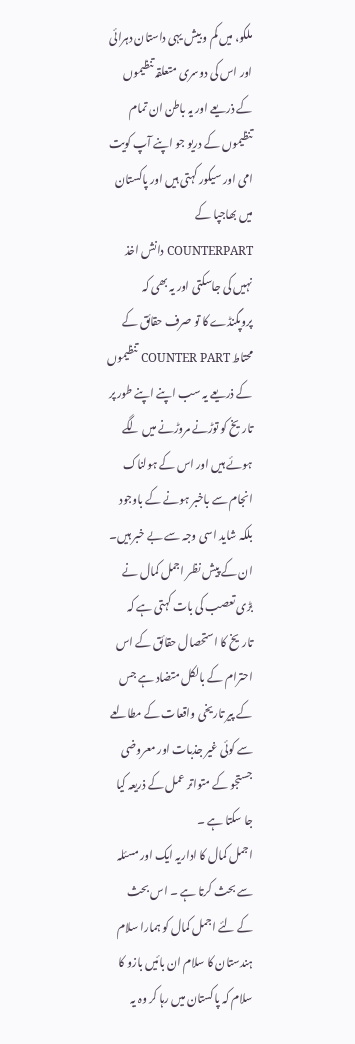ملکو، میں کم و بیش یہی داستان دہرائی اور اس کی دوسری متعلقہ تنظیموں کے ذریعے اور یہ باطن ان تمام تنظیموں کے دریو جو اپنے آپ کویت امی اور سیکور کہتی ہیں اور پاکستان میں بھاجپا کے COUNTERPART دانش اخذ نہیں کی جاسکتی اور یہ بھی کہ پروپگنڈے کا تو صرف حقائق کے محتاط COUNTER PART تنظیموں کے ذریعے یہ سب اپنے اپنے طور پر تاریخ کو توڑنے مروڑنے میں لگے ہوئے ہیں اور اس کے ہولناک انجام سے باخبر ہونے کے باوجود بلکہ شاید اسی وجہ سے بے خبر ہیں۔ ان کے پیش نظر اجمل کمال نے بڑی تعصب کی بات کہتی ہے کہ تاریخ کا استحصال حقائق کے اس احترام کے بالکل متضاد ہے جس کے پیر تاریخی واقعات کے مطالعے سے کوئی غیر جذبات اور معروضی جستجو کے متواتر عمل کے ذریعہ کیا جا سکتا ہے ۔
اجمل کمال کا اداریہ ایک اور مسئلہ سے بحث کرتا ہے ۔ اس بحث کے لئے اجمل کمال کو ہمارا سلام ہندستان کا سلام ان بائیں بازو کا سلام کہ پاکستان میں رہا کر وہ یہ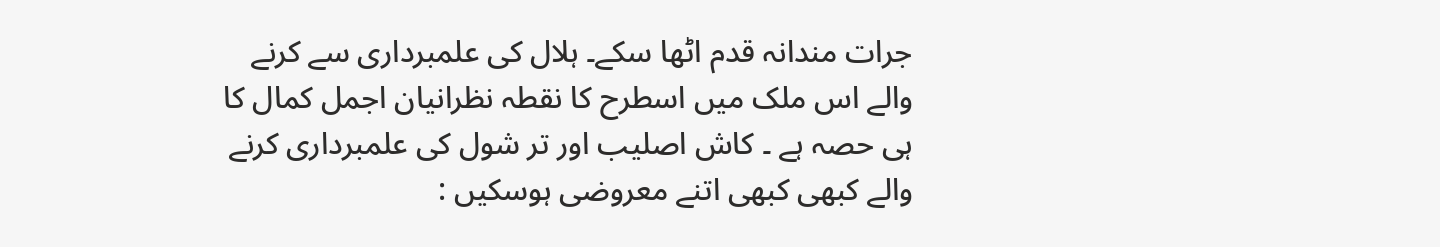جرات مندانہ قدم اٹھا سکے۔ ہلال کی علمبرداری سے کرنے والے اس ملک میں اسطرح کا نقطہ نظرانیان اجمل کمال کا ہی حصہ ہے ۔ کاش اصلیب اور تر شول کی علمبرداری کرنے والے کبھی کبھی اتنے معروضی ہوسکیں :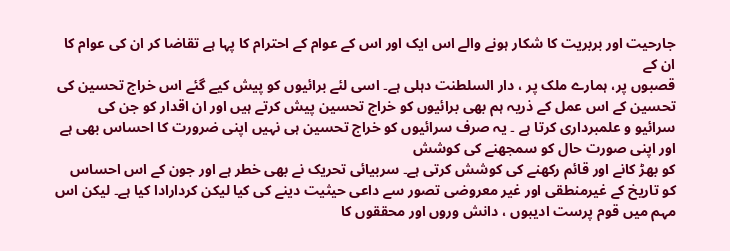جارحیت اور بربریت کا شکار ہونے والے اس ایک اور اس کے عوام کے احترام کا پہا ہے تقاضا کر ان کی عوام کا ان کے
قصبوں پر، ہمارے ملک پر ، دار السلطنت دہلی ہے۔ اسی لئے برائیوں کو پیش کیے گئے اس خراج تحسین کی تحسین کے اس عمل کے ذریہ ہم بھی برائیوں کو خراج تحسین پیش کرتے ہیں اور ان اقدار کو جن کی سرائیو و علمبرداری کرتا ہے ۔ یہ صرف سرائیوں کو خراج تحسین ہی نہیں اپنی ضرورت کا احساس بھی ہے اور اپنی صورت حال کو سمجھنے کی کوشش
کو بھڑ کانے اور قائم رکھنے کی کوشش کرتی ہے۔ سربیائی تحریک نے بھی خطر ہے اور جون کے اس احساس کو تاریخ کے غیرمنطقی اور غیر معروضی تصور سے داعی حیثیت دینے کی کیا لیکن کردارادا کیا ہے۔ لیکن اس مہم میں قوم پرست ادیبوں ، دانش وروں اور محققوں کا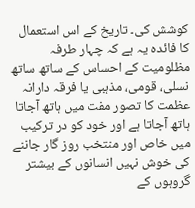کوشش کی۔ تاریخ کے اس استعمال کا فائدہ یہ ہے کہ چہار طرفہ مظلومیت کے احساس کے ساتھ ساتھ نسلی، قومی، مذہبی یا فرقہ دارانہ عظمت کا تصور مفت میں ہاتھ آجاتا ہاتھ آجاتا ہے اور خود کو در ترکیب میں خاص اور منتخب روز گار جاننے کی خوش نہیں انسانوں کے بیشتر گروہوں کے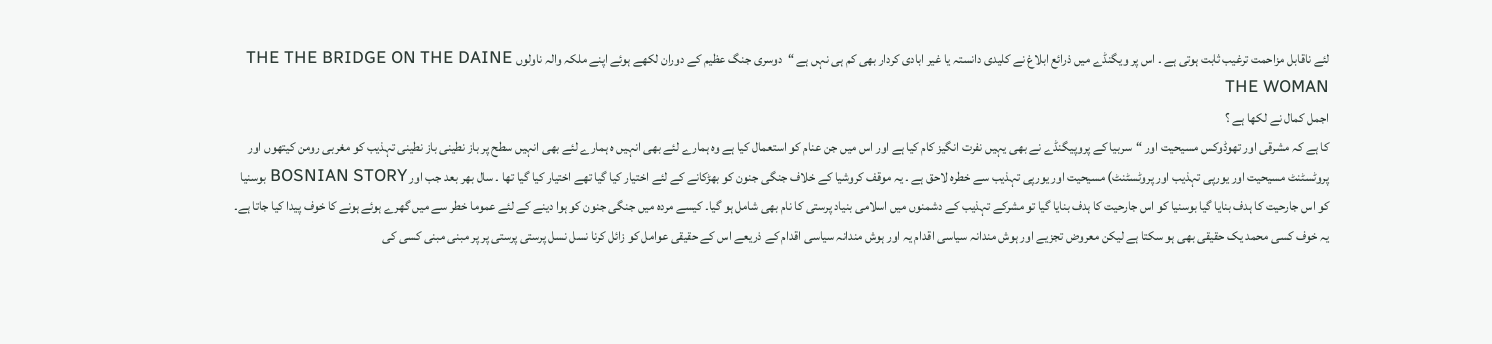لئے ناقابل مزاحمت ترغیب ثابت ہوتی ہے ۔ اس پر ویگنڈے میں ذرائع ابلاغ نے کلیدی دانستہ یا غیر ابادی کردار بھی کم ہی نہں ہے “دوسری جنگ عظیم کے دوران لکھے ہوئے اپنے ملکہ والہ ناولوں THE THE BRIDGE ON THE DAINE THE WOMAN
اجمل کمال نے لکھا ہے ؟
کا ہے کہ مشرقی اور تھوڈوکس مسیحیت اور “سربیا کے پروپیگنڈے نے بھی یہیں نفرت انگیز کام کیا ہے اور اس میں جن عنام کو استعمال کیا ہے وہ ہمارے لئے بھی انہیں ہ ہمارے لئے بھی انہیں سطح پر باز نطینی باز نطینی تہذیب کو مغربی رومن کیتھوں اور پروٹسٹنٹ مسیحیت اور یورپی تہذیب اور پروٹسٹنٹ) مسیحیت اور یورپی تہذیب سے خطرہ لاحق ہے ۔ یہ موقف کروشیا کے خلاف جنگی جنون کو بھڑکانے کے لئے اختیار کیا گیا تھے اختیار کیا گیا تھا ۔ سال بھر بعد جب اور BOSNIAN STORY بوسنیا کو اس جارحیت کا ہدف بنایا گیا بوسنیا کو اس جارحیت کا ہدف بنایا گیا تو مشرکے تہذیب کے دشمنوں میں اسلامی بنیاد پرستی کا نام بھی شامل ہو گیا۔ کیسے مردہ میں جنگی جنون کو ہوا دینے کے لئے عموما خطر سے میں گھرے ہوئے ہونے کا خوف پیدا کیا جاتا ہے۔ یہ خوف کسی محمد یک حقیقی بھی ہو سکتا ہے لیکن معروض تجزیے اور ہوش مندانہ سیاسی اقدام یہ اور ہوش مندانہ سیاسی اقدام کے ذریعے اس کے حقیقی عوامل کو زائل کرنا نسل نسل پرستی پرستی پر پر مبنی مبنی کسی کی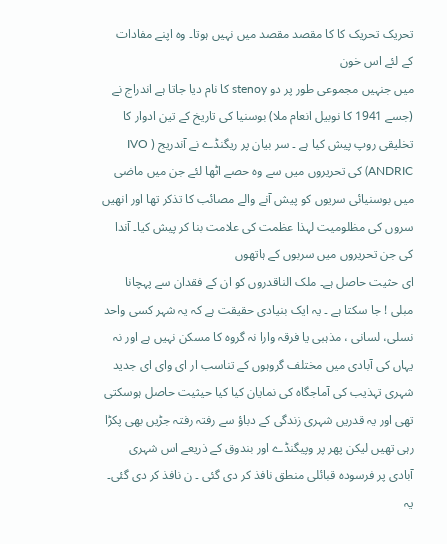تحریک تحریک کا کا مقصد مقصد میں نہیں ہوتا۔ وہ اپنے مفادات کے لئے اس خون
میں جنہیں مجموعی طور پر دو stenoy کا نام دیا جاتا ہے اندراج نے (جسے 1941 کا نوبیل انعام ملا) بوسنیا کی تاریخ کے تین ادوار کا تخلیقی روپ پیش کیا ہے ۔ سر بیان پر ریگنڈے نے آندریج ( IVO ANDRIC) کی تحریروں میں سے وہ حصے اٹھا لئے جن میں ماضی میں بوسنیائی سریوں کو پیش آنے والے مصائب کا تذکر تھا اور انھیں سروں کی مظلومیت لہذا عظمت کی علامت بنا کر پیش کیا۔ آندا کی جن تحریروں میں سربوں کے ہاتھوں
ای حثیت حاصل ہے۔ ملک الناقدروں کو ان کے فقدان سے پہچانا مبلی ! جا سکتا ہے ۔ یہ ایک بنیادی حقیقت ہے کہ یہ شہر کسی واحد نسلی، لسانی ، مذہبی یا فرقہ وارا نہ گروہ کا مسکن نہیں ہے اور نہ یہاں کی آبادی میں مختلف گروہوں کے تناسب ار ای وای ای جدید شہری تہذیب کی آماجگاہ کی نمایان کیا کیا حیثیت حاصل ہوسکتی تھی اور یہ قدریں شہری زندگی کے دباؤ سے رفتہ رفتہ جڑیں بھی پکڑا رہی تھیں لیکن پھر پر وپیگنڈے اور بندوق کے ذریعے اس شہری آبادی پر فرسودہ قبائلی منطق نافذ کر دی گئی ۔ ن نافذ کر دی گئی۔ یہ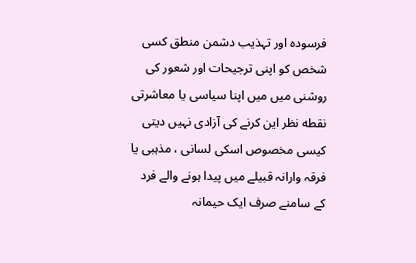فرسودہ اور تہذیب دشمن منطق کسی شخص کو اپنی ترجیحات اور شعور کی روشنی میں میں اپنا سیاسی یا معاشرتی نقطه نظر این کرنے کی آزادی نہیں دیتی کیسی مخصوص اسکی لسانی ، مذہبی یا فرقہ وارانہ قبیلے میں پیدا ہونے والے فرد کے سامنے صرف ایک حیمانہ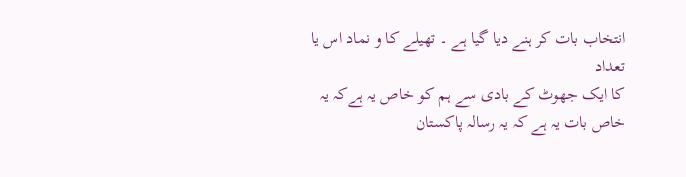انتخاب بات کر ہنے دیا گیا ہے ۔ تھیلے کا و نماد اس یا تعداد
کا ایک جھوٹ کے بادی سے ہم کو خاص یہ ہےکہ یہ خاص بات یہ ہے کہ یہ رسالہ پاکستان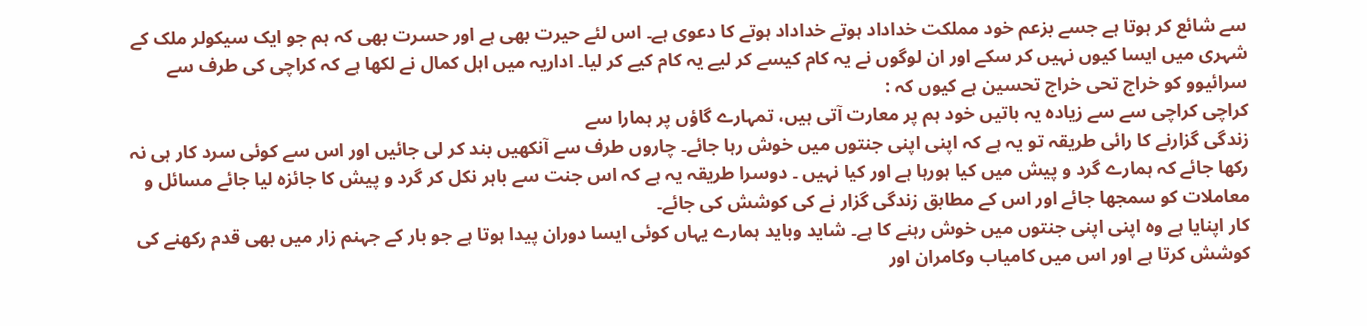سے شائع کر ہوتا ہے جسے بزعم خود مملکت خداداد ہوتے خداداد ہوتے کا دعوی ہے۔ اس لئے حیرت بھی ہے اور حسرت بھی کہ ہم جو ایک سیکولر ملک کے شہری میں ایسا کیوں نہیں کر سکے اور ان لوگوں نے یہ کام کیسے کر لیے یہ کام کیے کر لیا۔ اداریہ میں اہل کمال نے لکھا ہے کہ کراچی کی طرف سے سرائیوو کو خراج تحی خراج تحسین ہے کیوں کہ :
کراچی کراچی سے سے زیادہ یہ باتیں خود ہم پر معارت آتی ہیں، تمہارے گاؤں پر ہمارا سے
زندگی گزارنے کا رائی طریقہ تو یہ ہے کہ اپنی اپنی جنتوں میں خوش رہا جائے۔ چاروں طرف سے آنکھیں بند کر لی جائیں اور اس سے کوئی سرد کار ہی نہ رکھا جائے کہ ہمارے گرد و پیش میں کیا ہورہا ہے اور کیا نہیں ۔ دوسرا طریقہ یہ ہے کہ اس جنت سے باہر نکل کر گرد و پیش کا جائزہ لیا جائے مسائل و معاملات کو سمجھا جائے اور اس کے مطابق زندگی گزار نے کی کوشش کی جائے۔
کار اپنایا ہے وہ اپنی اپنی جنتوں میں خوش رہنے کا ہے۔ شاید وباید ہمارے یہاں کوئی ایسا دوران پیدا ہوتا ہے جو بار کے جہنم زار میں بھی قدم رکھنے کی کوشش کرتا ہے اور اس میں کامیاب وکامران اور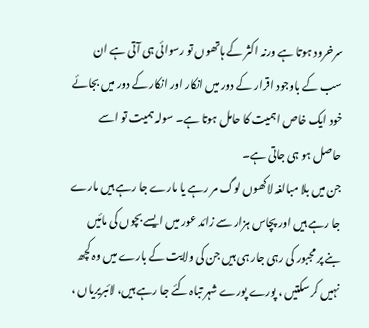سرخرود ہوتا ہے ورنہ اکثر کے ہاتھوں تو رسوائی ہی آتی ہے ان سب کے باوجود اقرار کے دور میں انکار اور انکار کے دور میں بجائے خود ایک خاص اہمیت کا حامل ہوتا ہے۔ سولہ ہمیت تو اسے حاصل ہو ہی جاتی ہے۔
جن میں بلا مبالغہ لاکھوں لوگ مر رہے یا مارے جا رہے ہیں مارے جا رہے ہیں اور پچاس ہزار سے زائد عور میں ایسے بچوں کی مائیں بنے پر مجبور کی رہی جار ہی ہیں جن کی ولایت کے بارے میں وہ کچھ نہیں کر سکتیں ، پورے پورے شہر تباہ کئے جا رہے ہیں، لائبریریاں ،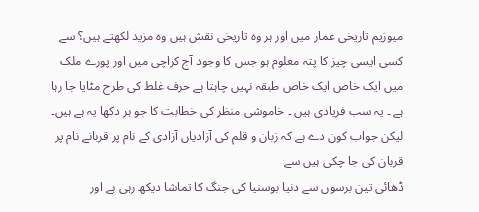میوزیم تاریخی عمار میں اور ہر وہ تاریخی نقش ہیں وہ مزید لکھتے ہیں؟ سے کسی ایسی چیز کا پتہ معلوم ہو جس کا وجود آج کراچی میں اور پورے ملک میں ایک خاص ایک خاص طبقہ نہیں چاہتا ہے حرف غلط کی طرح مٹایا جا رہا ہے ۔ یہ سب فریادی ہیں ۔ خاموشی منظر کی خطابت کا جو ہر دکھا یہ ہے ہیں۔ لیکن جواب کون دے ہے کہ زبان و قلم کی آزادیاں آزادی کے نام پر قربانے نام پر قربان کی جا چکی ہیں سے
ڈھائی تین برسوں سے دنیا بوسنیا کی جنگ کا تماشا دیکھ رہی ہے اور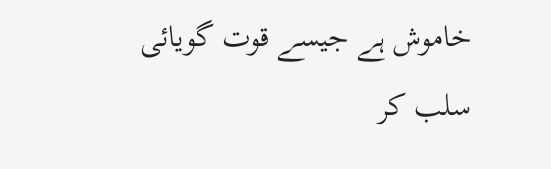خاموش ہے جیسے قوت گویائی سلب کر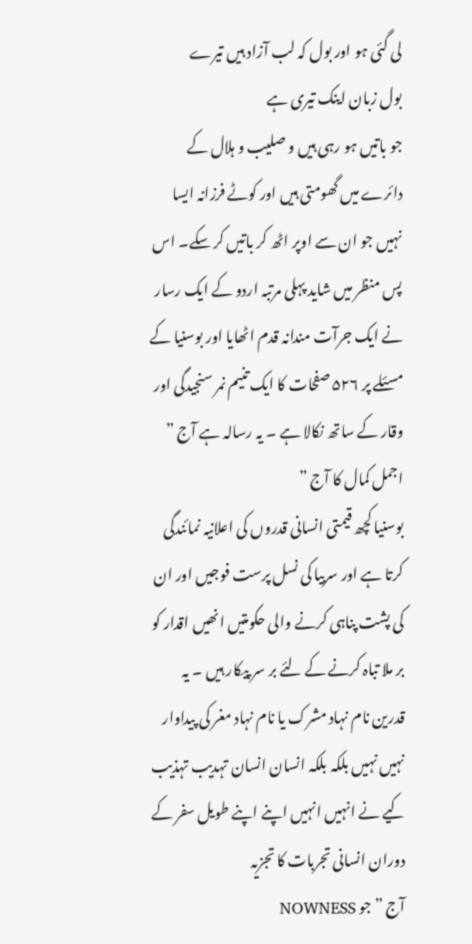لی گئی ہو اور بول کہ لب آزاد ہیں تیرے
بول زبان اینک تیری ہے
جو باتیں ہو رہی ہیں و صلیب و ہلال کے دائرے میں گھومتی ہیں اور کوٹے فرزانہ ایسا نہیں جو ان سے اوپر اٹھ کر باتیں کر سکے۔ اس پس منظر میں شاید پہلی مرتبہ اردو کے ایک رسار نے ایک جرآت مندانہ قدم اٹھایا اور بوسنیا کے مسئلے پر ۵۲۶ صفحات کا ایک تنیم نمر سنجیدگی اور وقار کے ساتھ نکالا ہے ۔ یہ رسالہ ہے آج ” اجمل کمال کا آج ”
بوسنیا کچھ قیمتی انسانی قدروں کی اعلانیہ نمائندگی کرتا ہے اور سربیا کی نسل پرست فوجیں اور ان کی پشت پناہی کرنے والی حکومتیں انھیں اقدار کو بر ملا تباہ کرنے کے لئے بر سر پیکار ہیں ۔ یہ قدرین نام نہاد مشرک یا نام نہاد مغر کی پیداوار نہیں نہیں بلکہ بلکہ انسان انسان تہدیب تہذیب کیے نے انہیں انہیں اپنے اپنے طویل سفر کے دوران انسانی تجربات کا تجزیہ
آج ” جو NOWNESS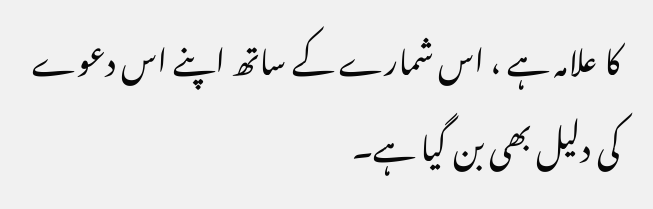کا علامہ ہے ، اس شمارے کے ساتھ اپنے اس دعوے کی دلیل بھی بن گیا ہے۔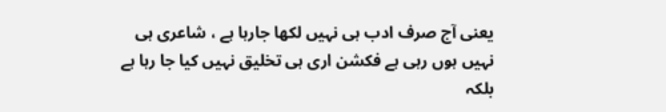یعنی آج صرف ادب ہی نہیں لکھا جارہا ہے ، شاعری ہی نہیں ہوں رہی ہے فکشن اری ہی تخلیق نہیں کیا جا رہا ہے بلکہ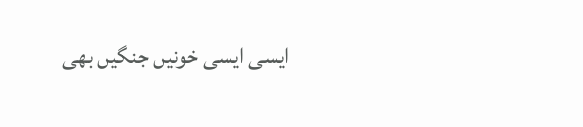ایسی ایسی خونیں جنگیں بھی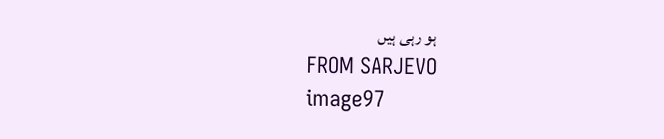ہو رہی ہیں
FROM SARJEVO
image97